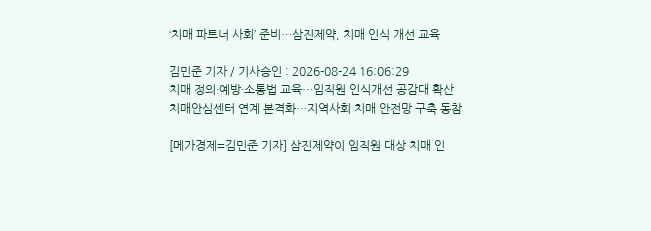‘치매 파트너 사회’ 준비…삼진제약, 치매 인식 개선 교육

김민준 기자 / 기사승인 : 2026-08-24 16:06:29
치매 정의·예방·소통법 교육…임직원 인식개선 공감대 확산
치매안심센터 연계 본격화…지역사회 치매 안전망 구축 동참

[메가경제=김민준 기자] 삼진제약이 임직원 대상 치매 인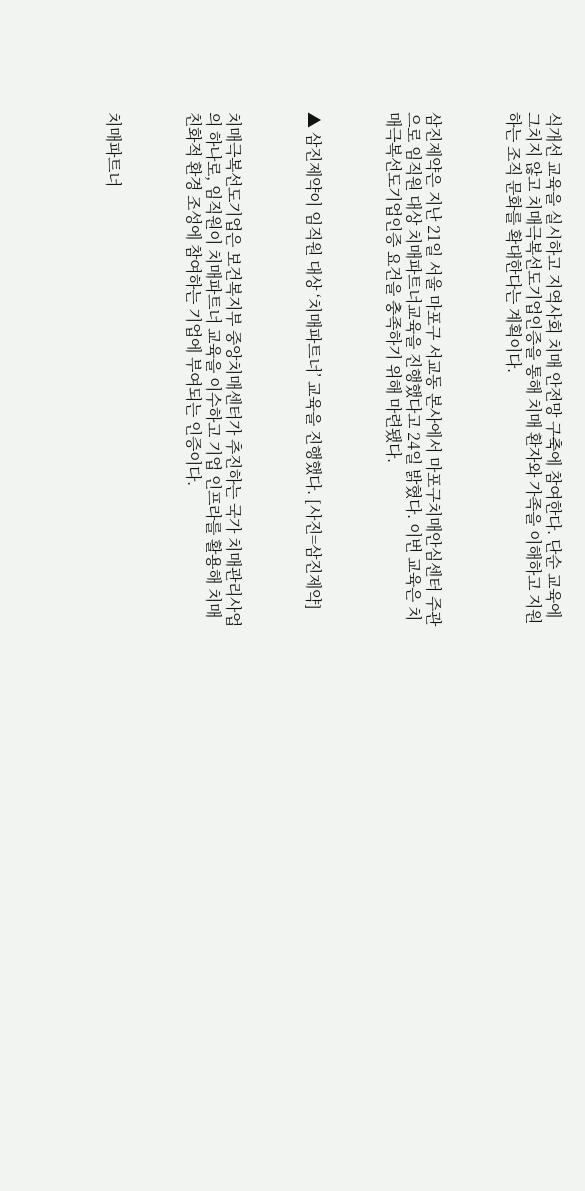식개선 교육을 실시하고 지역사회 치매 안전망 구축에 참여한다. 단순 교육에 그치지 않고 치매극복선도기업인증을 통해 치매 환자와 가족을 이해하고 지원하는 조직 문화를 확대한다는 계획이다.



삼진제약은 지난 21일 서울 마포구 서교동 본사에서 마포구치매안심센터 주관으로 임직원 대상 치매파트너교육을 진행했다고 24일 밝혔다. 이번 교육은 치매극복선도기업인증 요건을 충족하기 위해 마련됐다.



▲ 삼진제약이 임직원 대상 ‘치매파트너’ 교육을 진행했다. [사진=삼진제약]



치매극복선도기업은 보건복지부 중앙치매센터가 추진하는 국가 치매관리사업의 하나로, 임직원이 치매파트너 교육을 이수하고 기업 인프라를 활용해 치매 친화적 환경 조성에 참여하는 기업에 부여되는 인증이다.



치매파트너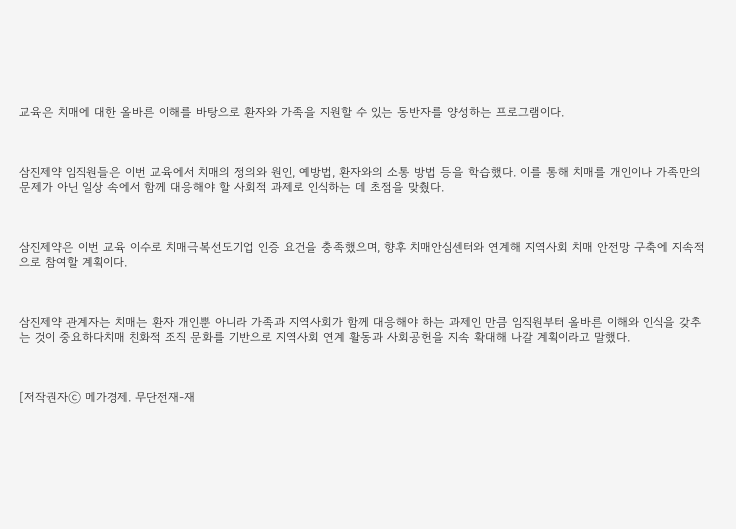교육은 치매에 대한 올바른 이해를 바탕으로 환자와 가족을 지원할 수 있는 동반자를 양성하는 프로그램이다.



삼진제약 임직원들은 이번 교육에서 치매의 정의와 원인, 예방법, 환자와의 소통 방법 등을 학습했다. 이를 통해 치매를 개인이나 가족만의 문제가 아닌 일상 속에서 함께 대응해야 할 사회적 과제로 인식하는 데 초점을 맞췄다.



삼진제약은 이번 교육 이수로 치매극복선도기업 인증 요건을 충족했으며, 향후 치매안심센터와 연계해 지역사회 치매 안전망 구축에 지속적으로 참여할 계획이다.



삼진제약 관계자는 치매는 환자 개인뿐 아니라 가족과 지역사회가 함께 대응해야 하는 과제인 만큼 임직원부터 올바른 이해와 인식을 갖추는 것이 중요하다치매 친화적 조직 문화를 기반으로 지역사회 연계 활동과 사회공헌을 지속 확대해 나갈 계획이라고 말했다.



[저작권자ⓒ 메가경제. 무단전재-재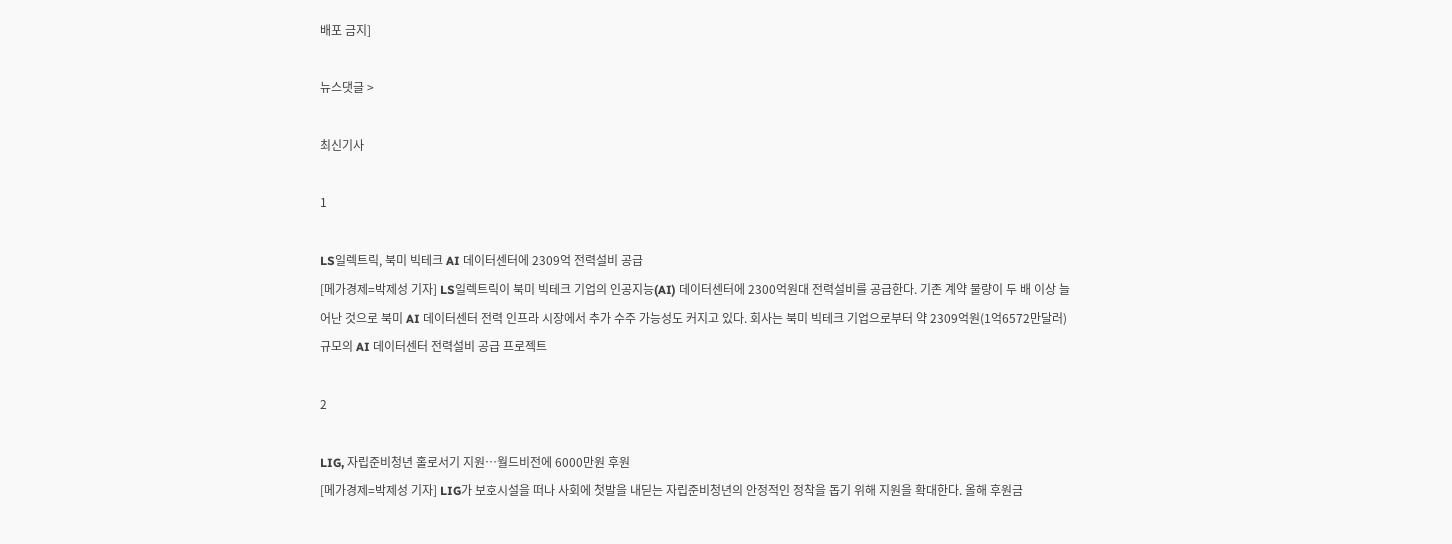배포 금지]

뉴스댓글 >

최신기사

1

LS일렉트릭, 북미 빅테크 AI 데이터센터에 2309억 전력설비 공급
[메가경제=박제성 기자] LS일렉트릭이 북미 빅테크 기업의 인공지능(AI) 데이터센터에 2300억원대 전력설비를 공급한다. 기존 계약 물량이 두 배 이상 늘어난 것으로 북미 AI 데이터센터 전력 인프라 시장에서 추가 수주 가능성도 커지고 있다. 회사는 북미 빅테크 기업으로부터 약 2309억원(1억6572만달러) 규모의 AI 데이터센터 전력설비 공급 프로젝트

2

LIG, 자립준비청년 홀로서기 지원…월드비전에 6000만원 후원
[메가경제=박제성 기자] LIG가 보호시설을 떠나 사회에 첫발을 내딛는 자립준비청년의 안정적인 정착을 돕기 위해 지원을 확대한다. 올해 후원금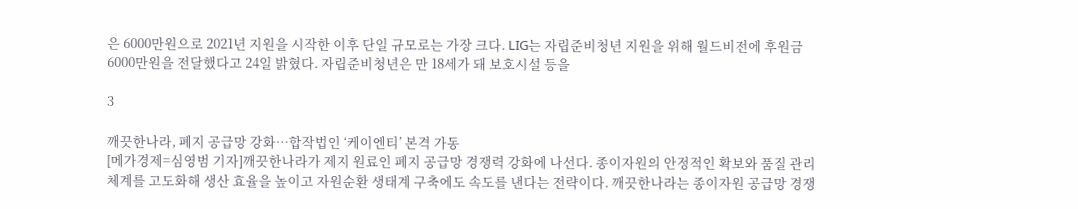은 6000만원으로 2021년 지원을 시작한 이후 단일 규모로는 가장 크다. LIG는 자립준비청년 지원을 위해 월드비전에 후원금 6000만원을 전달했다고 24일 밝혔다. 자립준비청년은 만 18세가 돼 보호시설 등을

3

깨끗한나라, 폐지 공급망 강화…합작법인 ‘케이엔티’ 본격 가동
[메가경제=심영범 기자]깨끗한나라가 제지 원료인 폐지 공급망 경쟁력 강화에 나선다. 종이자원의 안정적인 확보와 품질 관리 체계를 고도화해 생산 효율을 높이고 자원순환 생태계 구축에도 속도를 낸다는 전략이다. 깨끗한나라는 종이자원 공급망 경쟁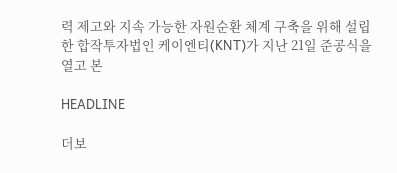력 제고와 지속 가능한 자원순환 체계 구축을 위해 설립한 합작투자법인 케이엔티(KNT)가 지난 21일 준공식을 열고 본

HEADLINE

더보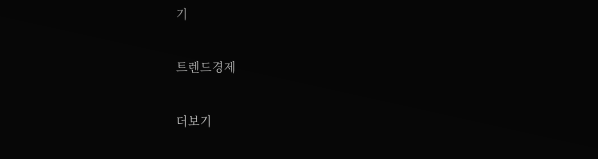기

트렌드경제

더보기